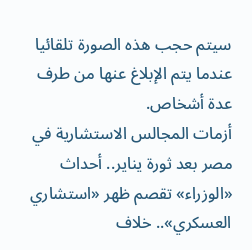سيتم حجب هذه الصورة تلقائيا عندما يتم الإبلاغ عنها من طرف عدة أشخاص.
أزمات المجالس الاستشارية في مصر بعد ثورة يناير.. أحداث «الوزراء» تقصم ظهر «استشاري العسكري».. خلاف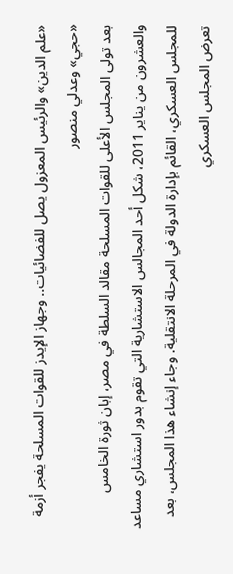«علم الدين» والرئيس المعزول يصل للفضائيات.. وجهاز الإيدز للقوات المسلحة يفجر أزمة «حجي» وعدلي منصور
بعد تولى المجلس الأعلى للقوات المسلحة مقالد السلطة في مصر، إبان ثورة الخامس والعشرون من يناير 2011، شكل أحد المجالس الاستشارية التي تقوم بدور استشاري مساعد للمجلس العسكري، القائم بإدارة الدولة في المرحلة الانتقلية. وجاء إنشاء هذا المجلس، بعد تعرض المجلس العسكري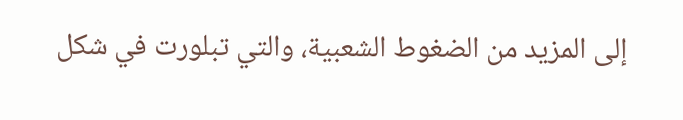إلى المزيد من الضغوط الشعبية، والتي تبلورت في شكل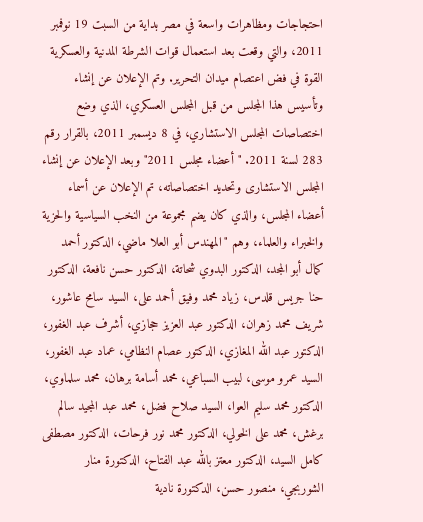احتجاجات ومظاهرات واسعة في مصر بداية من السبت 19 نوفمبر 2011، والتي وقعت بعد استعمال قوات الشرطة المدنية والعسكرية القوة في فض اعتصام ميدان التحرير. وتم الإعلان عن إنشاء وتأسيس هذا المجلس من قبل المجلس العسكري، الذي وضع اختصاصات المجلس الاستشاري، في 8 ديسمبر 2011، بالقرار رقم 283 لسنة 2011. "أعضاء مجلس 2011" وبعد الإعلان عن إنشاء المجلس الاستشارى وتحديد اختصاصاته، تم الإعلان عن أسماء أعضاء المجلس، والذي كان يضم مجموعة من النخب السياسية والحزية والخبراء والعلماء، وهم "المهندس أبو العلا ماضي، الدكتور أحمد كمال أبو المجد، الدكتور البدوي شحاتة، الدكتور حسن نافعة، الدكتور حنا جريس قلدس، زياد محمد وفيق أحمد على، السيد سامح عاشور، شريف محمد زهران، الدكتور عبد العزيز حجازي، أشرف عبد الغفور، الدكتور عبد الله المغازي، الدكتور عصام النظامي، عماد عبد الغفور، السيد عمرو موسى، لبيب السباعي، محمد أسامة برهان، محمد سلماوي، الدكتور محمد سليم العوا، السيد صلاح فضل، محمد عبد المجيد سالم برغش، محمد على الخولي، الدكتور محمد نور فرحات، الدكتور مصطفى كامل السيد، الدكتور معتز بالله عبد الفتاح، الدكتورة منار الشوربجي، منصور حسن، الدكتورة نادية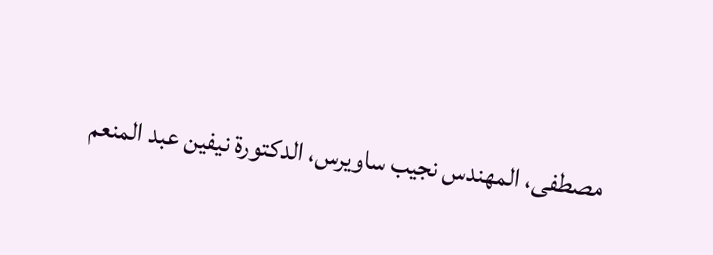مصطفى، المهندس نجيب ساويرس، الدكتورة نيفين عبد المنعم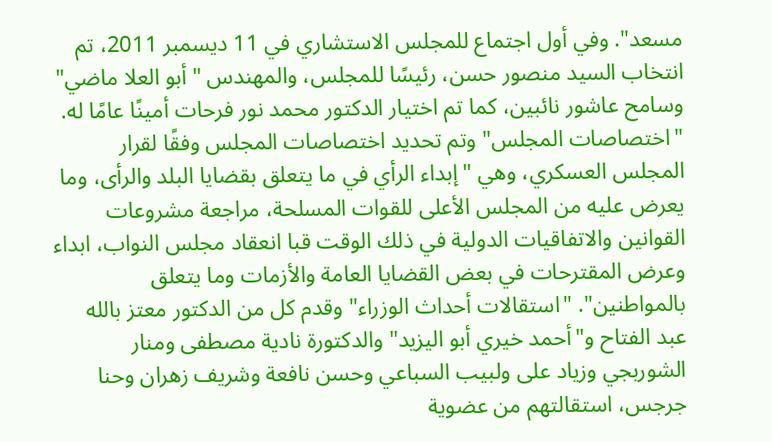مسعد". وفي أول اجتماع للمجلس الاستشاري في 11 ديسمبر 2011، تم انتخاب السيد منصور حسن، رئيسًا للمجلس، والمهندس "أبو العلا ماضي" وسامح عاشور نائبين، كما تم اختيار الدكتور محمد نور فرحات أمينًا عامًا له. "اختصاصات المجلس" وتم تحديد اختصاصات المجلس وفقًا لقرار المجلس العسكري، وهي "إبداء الرأي في ما يتعلق بقضايا البلد والرأى، وما يعرض عليه من المجلس الأعلى للقوات المسلحة، مراجعة مشروعات القوانين والاتفاقيات الدولية في ذلك الوقت قبا انعقاد مجلس النواب، ابداء وعرض المقترحات في بعض القضايا العامة والأزمات وما يتعلق بالمواطنين". "استقالات أحداث الوزراء" وقدم كل من الدكتور معتز بالله عبد الفتاح و"أحمد خيري أبو اليزيد" والدكتورة نادية مصطفى ومنار الشوربجي وزياد على ولبيب السباعي وحسن نافعة وشريف زهران وحنا جرجس، استقالتهم من عضوية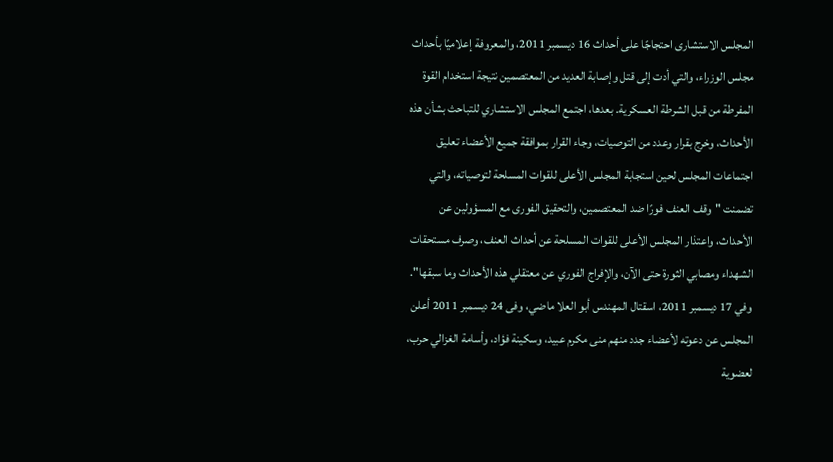المجلس الاستشارى احتجاجًا على أحداث 16 ديسمبر 2011، والمعروفة إعلاميًا بأحداث مجلس الوزراء، والتي أدت إلى قتل وإصابة العديد من المعتصمين نتيجة استخدام القوة المفرطة من قبل الشرطة العسكرية. بعدها، اجتمع المجلس الاستشاري للتباحث بشأن هذه الأحداث، وخرج بقرار وعدد من التوصيات، وجاء القرار بموافقة جميع الأعضاء تعليق اجتماعات المجلس لحين استجابة المجلس الأعلى للقوات المسلحة لتوصياته، والتي تضمنت "وقف العنف فورًا ضد المعتصمين، والتحقيق الفورى مع المسؤولين عن الأحداث، واعتذار المجلس الأعلى للقوات المسلحة عن أحداث العنف، وصرف مستحقات الشهداء ومصابي الثورة حتى الآن، والإفراج الفوري عن معتقلي هذه الأحداث وما سبقها". وفي 17 ديسمبر 2011، اسقتال المهندس أبو العلا ماضي، وفى 24 ديسمبر 2011 أعلن المجلس عن دعوته لأعضاء جدد منهم منى مكرم عبيد، وسكينة فؤاد، وأسامة الغزالي حرب، لعضوية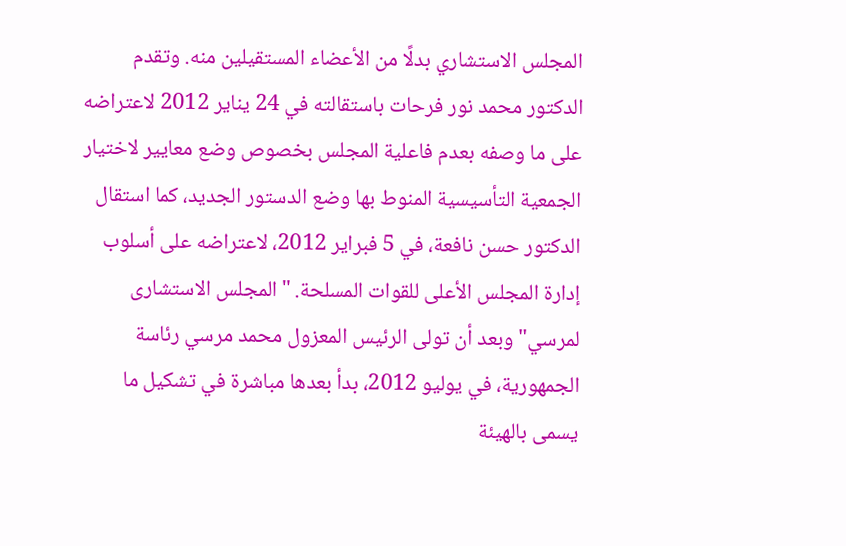المجلس الاستشاري بدلًا من الأعضاء المستقيلين منه. وتقدم الدكتور محمد نور فرحات باستقالته في 24 يناير 2012 لاعتراضه على ما وصفه بعدم فاعلية المجلس بخصوص وضع معايير لاختيار الجمعية التأسيسية المنوط بها وضع الدستور الجديد، كما استقال الدكتور حسن نافعة، في 5 فبراير 2012، لاعتراضه على أسلوب إدارة المجلس الأعلى للقوات المسلحة. "المجلس الاستشارى لمرسي" وبعد أن تولى الرئيس المعزول محمد مرسي رئاسة الجمهورية، في يوليو 2012، بدأ بعدها مباشرة في تشكيل ما يسمى بالهيئة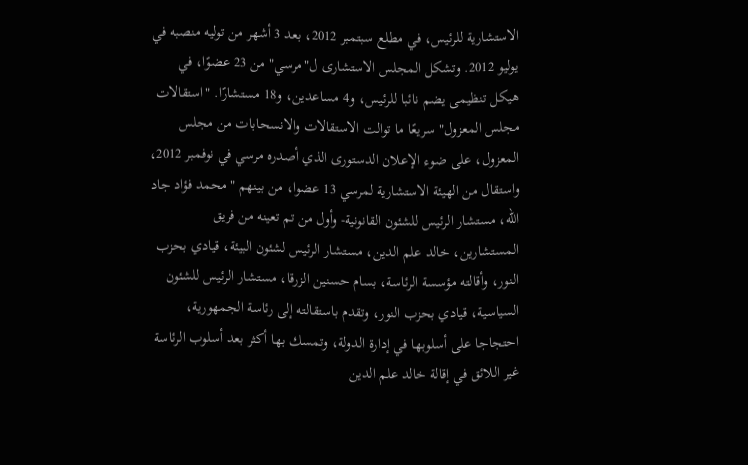الاستشارية للرئيس، في مطلع سبتمبر 2012، بعد 3 أشهر من توليه منصبه في يوليو 2012. وتشكل المجلس الاستشارى ل"مرسي" من 23 عضوًا، في هيكل تنظيمى يضم نائبا للرئيس، و4 مساعدين، و18 مستشارًا. "استقالات مجلس المعزول" سريعًا ما توالت الاستقالات والانسحابات من مجلس المعزول، على ضوء الإعلان الدستورى الذي أصدره مرسي في نوفمبر 2012، واستقال من الهيئة الاستشارية لمرسي 13 عضوا، من بينهم "محمد فؤاد جاد الله، مستشار الرئيس للشئون القانونية- وأول من تم تعينه من فريق المستشارين، خالد علم الدين، مستشار الرئيس لشئون البيئة، قيادي بحزب النور، وأقالته مؤسسة الرئاسة، بسام حسنين الزرقا، مستشار الرئيس للشئون السياسية، قيادي بحزب النور، وتقدم باستقالته إلى رئاسة الجمهورية، احتجاجا على أسلوبها في إدارة الدولة، وتمسك بها أكثر بعد أسلوب الرئاسة غير اللائق في إقالة خالد علم الدين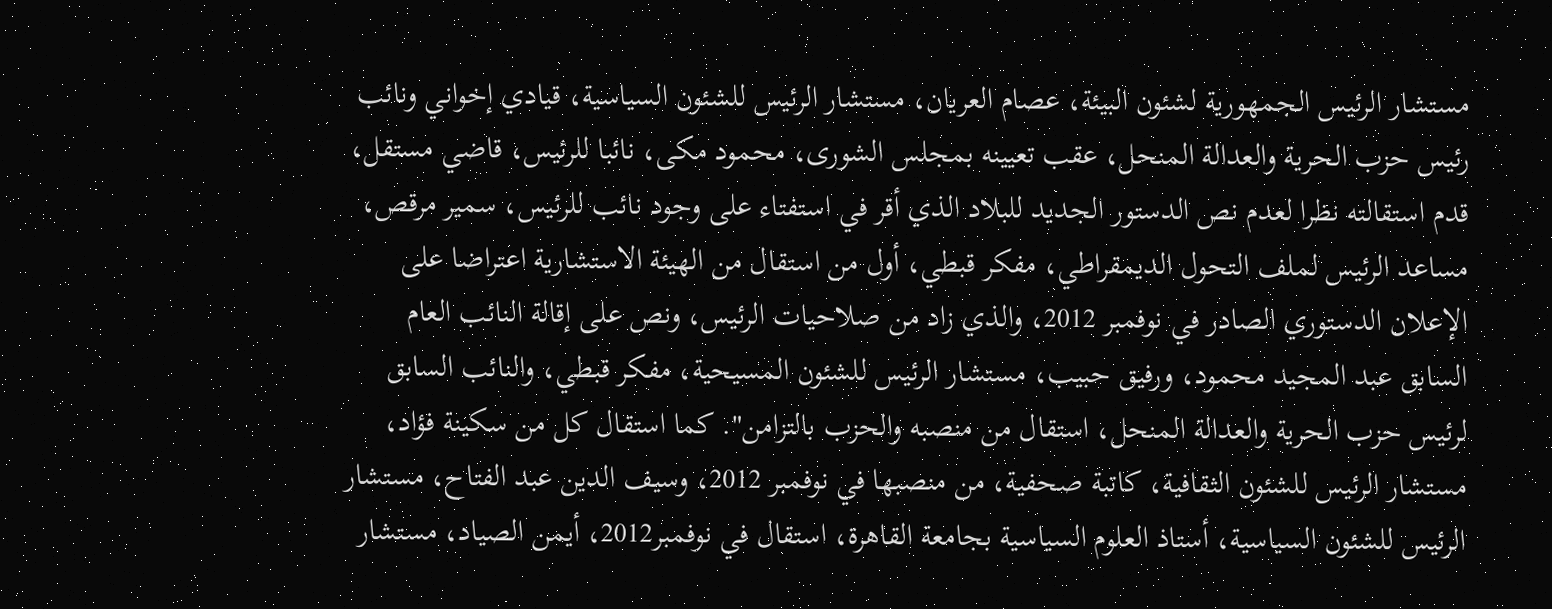مستشار الرئيس الجمهورية لشئون البيئة، عصام العريان، مستشار الرئيس للشئون السياسية، قيادي إخواني ونائب رئيس حزب الحرية والعدالة المنحل، عقب تعيينه بمجلس الشورى، محمود مكى، نائبا للرئيس، قاضي مستقل، قدم استقالته نظرا لعدم نص الدستور الجديد للبلاد الذي أقر في استفتاء على وجود نائب للرئيس، سمير مرقص، مساعد الرئيس لملف التحول الديمقراطي، مفكر قبطي، أول من استقال من الهيئة الاستشارية اعتراضا على الإعلان الدستوري الصادر في نوفمبر 2012، والذي زاد من صلاحيات الرئيس، ونص على إقالة النائب العام السابق عبد المجيد محمود، ورفيق حبيب، مستشار الرئيس للشئون المسيحية، مفكر قبطي، والنائب السابق لرئيس حزب الحرية والعدالة المنحل، استقال من منصبه والحزب بالتزامن". كما استقال كل من سكينة فؤاد، مستشار الرئيس للشئون الثقافية، كاتبة صحفية، من منصبها في نوفمبر 2012، وسيف الدين عبد الفتاح، مستشار الرئيس للشئون السياسية، أستاذ العلوم السياسية بجامعة القاهرة، استقال في نوفمبر2012، أيمن الصياد، مستشار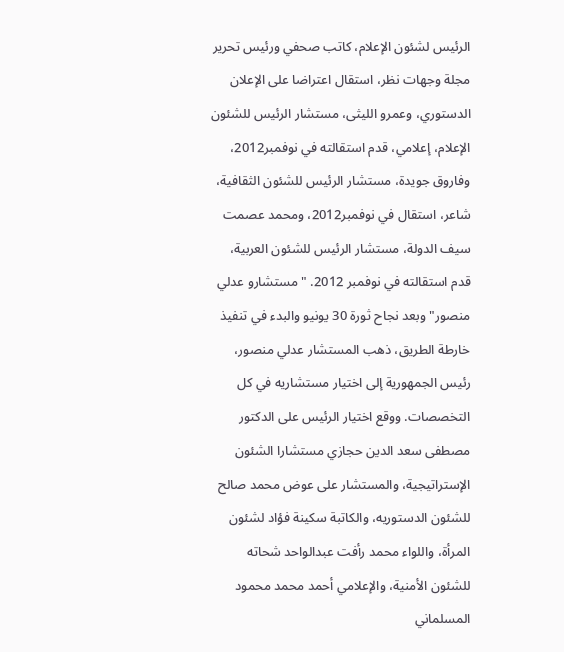الرئيس لشئون الإعلام، كاتب صحفي ورئيس تحرير مجلة وجهات نظر، استقال اعتراضا على الإعلان الدستوري، وعمرو الليثى، مستشار الرئيس للشئون الإعلام، إعلامي، قدم استقالته في نوفمبر2012، وفاروق جويدة، مستشار الرئيس للشئون الثقافية، شاعر، استقال في نوفمبر2012، ومحمد عصمت سيف الدولة، مستشار الرئيس للشئون العربية، قدم استقالته في نوفمبر 2012. "مستشارو عدلي منصور" وبعد نجاح ثورة 30 يونيو والبدء في تنفيذ خارطة الطريق، ذهب المستشار عدلي منصور، رئيس الجمهورية إلى اختيار مستشاريه في كل التخصصات. ووقع اختيار الرئيس على الدكتور مصطفى سعد الدين حجازي مستشارا الشئون الإستراتيجية، والمستشار على عوض محمد صالح للشئون الدستوريه، والكاتبة سكينة فؤاد لشئون المرأة، واللواء محمد رأفت عبدالواحد شحاته للشئون الأمنية، والإعلامي أحمد محمد محمود المسلماني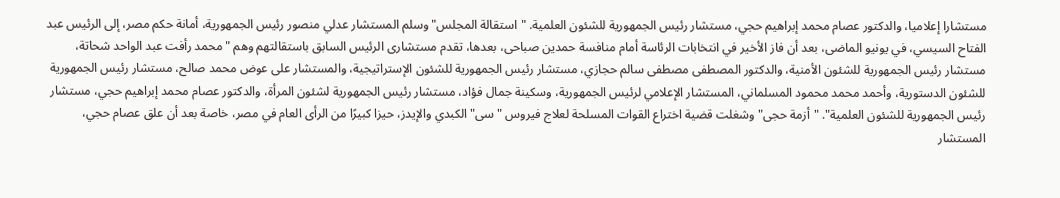مستشارا إعلاميا، والدكتور عصام محمد إبراهيم حجي، مستشار رئيس الجمهورية للشئون العلمية. "استقالة المجلس" وسلم المستشار عدلي منصور رئيس الجمهورية، أمانة حكم مصر، إلى الرئيس عبد الفتاح السيسي، في يونيو الماضى، بعد أن فاز الأخير في انتخابات الرئاسة أمام منافسة حمدين صباحى، بعدها، تقدم مستشارى الرئيس السابق باستقالتهم وهم "محمد رأفت عبد الواحد شحاتة، مستشار رئيس الجمهورية للشئون الأمنية، والدكتور المصطفى مصطفى سالم حجازي، مستشار رئيس الجمهورية للشئون الإستراتيجية، والمستشار على عوض محمد صالح، مستشار رئيس الجمهورية للشئون الدستورية، وأحمد محمد محمود المسلماني، المستشار الإعلامي لرئيس الجمهورية، وسكينة جمال فؤاد، مستشار رئيس الجمهورية لشئون المرأة، والدكتور عصام محمد إبراهيم حجي، مستشار رئيس الجمهورية للشئون العلمية". "أزمة حجى" وشغلت قضية اختراع القوات المسلحة لعلاج فيروس "سى" الكبدي والإيدز، حيزا كبيرًا من الرأى العام في مصر، خاصة بعد أن علق عصام حجي، المستشار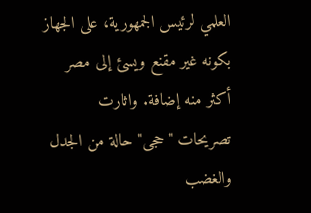العلمي لرئيس الجمهورية، على الجهاز بكونه غير مقنع ويسئ إلى مصر أكثر منه إضافة. واثارت تصريحات "حجى" حالة من الجدل والغضب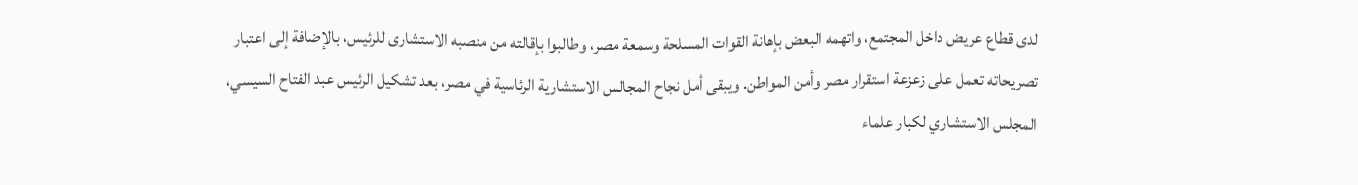لدى قطاع عريض داخل المجتمع، واتهمه البعض بإهانة القوات المسلحة وسمعة مصر، وطالبوا بإقالته من منصبه الاستشارى للرئيس، بالإضافة إلى اعتبار تصريحاته تعمل على زعزعة استقرار مصر وأمن المواطن. ويبقى أمل نجاح المجالس الاستشارية الرئاسية في مصر، بعد تشكيل الرئيس عبد الفتاح السيسي، المجلس الاستشاري لكبار علماء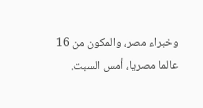وخبراء مصر، والمكون من 16 عالما مصريا، أمس السبت.